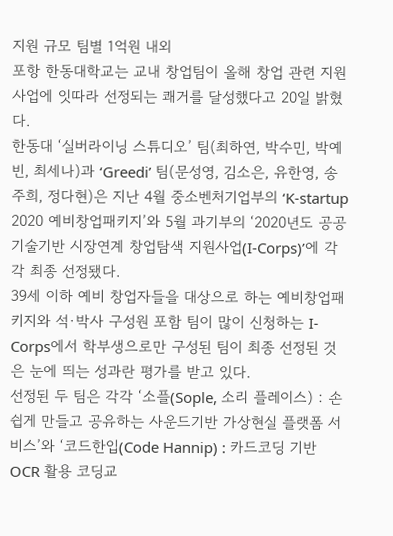지원 규모 팀별 1억원 내외
포항 한동대학교는 교내 창업팀이 올해 창업 관련 지원 사업에 잇따라 선정되는 쾌거를 달성했다고 20일 밝혔다.
한동대 ‘실버라이닝 스튜디오’ 팀(최하연, 박수민, 박예빈, 최세나)과 ‘Greedi’ 팀(문성영, 김소은, 유한영, 송주희, 정다현)은 지난 4월 중소벤처기업부의 ‘K-startup 2020 예비창업패키지’와 5월 과기부의 ‘2020년도 공공기술기반 시장연계 창업탐색 지원사업(I-Corps)’에 각각 최종 선정됐다.
39세 이하 예비 창업자들을 대상으로 하는 예비창업패키지와 석·박사 구성원 포함 팀이 많이 신청하는 I-Corps에서 학부생으로만 구성된 팀이 최종 선정된 것은 눈에 띄는 성과란 평가를 받고 있다.
선정된 두 팀은 각각 ‘소플(Sople, 소리 플레이스) : 손쉽게 만들고 공유하는 사운드기반 가상현실 플랫폼 서비스’와 ‘코드한입(Code Hannip) : 카드코딩 기반 OCR 활용 코딩교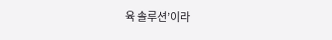육 솔루션’이라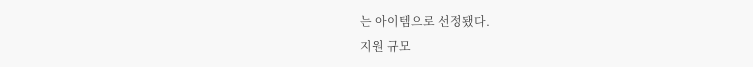는 아이템으로 선정됐다.
지원 규모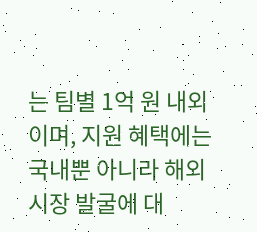는 팀별 1억 원 내외이며, 지원 혜택에는 국내뿐 아니라 해외 시장 발굴에 대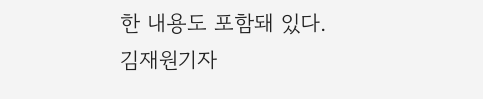한 내용도 포함돼 있다.
김재원기자